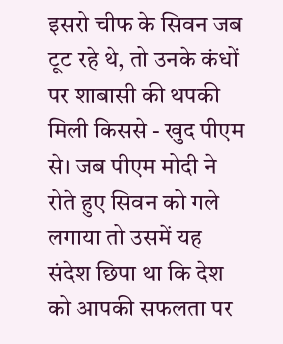इसरो चीफ के सिवन जब टूट रहे थे, तो उनके कंधों पर शाबासी की थपकी मिली किससे - खुद पीएम से। जब पीएम मोदी ने रोते हुए सिवन को गले लगाया तो उसमें यह संदेश छिपा था कि देश को आपकी सफलता पर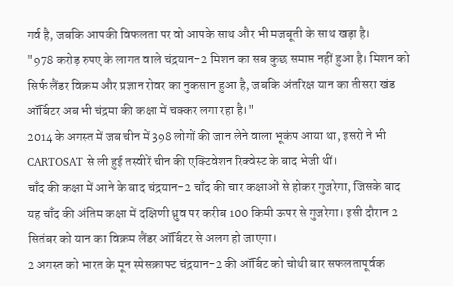गर्व है, जबकि आपकी विफलता पर वो आपके साथ और भी मजबूती के साथ खड़ा है।
"978 करोड़ रुपए के लागत वाले चंद्रयान-2 मिशन का सब कुछ समाप्त नहीं हुआ है। मिशन को सिर्फ लैंडर विक्रम और प्रज्ञान रोवर का नुकसान हुआ है, जबकि अंतरिक्ष यान का तीसरा खंड ऑर्बिटर अब भी चंद्रमा की कक्षा में चक्कर लगा रहा है।"
2014 के अगस्त में जब चीन में 398 लोगों की जान लेने वाला भूकंप आया था, इसरो ने भी CARTOSAT से ली हुई तस्वीरें चीन की एक्टिवेशन रिक्वेस्ट के बाद भेजी थीं।
चाँद की कक्षा में आने के बाद चंद्रयान-2 चाँद की चार कक्षाओं से होकर गुजरेगा, जिसके बाद यह चाँद की अंतिम कक्षा में दक्षिणी ध्रुव पर करीब 100 किमी ऊपर से गुजरेगा। इसी दौरान 2 सितंबर को यान का विक्रम लैंडर ऑर्बिटर से अलग हो जाएगा।
2 अगस्त को भारत के मून स्पेसक्राफ्ट चंद्रयान-2 की ऑर्बिट को चोथी बार सफलतापूर्वक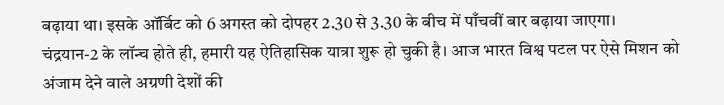बढ़ाया था। इसके ऑर्बिट को 6 अगस्त को दोपहर 2.30 से 3.30 के बीच में पाँचवीं बार बढ़ाया जाएगा।
चंद्रयान-2 के लॉन्च होते ही, हमारी यह ऐतिहासिक यात्रा शुरू हो चुकी है। आज भारत विश्व पटल पर ऐसे मिशन को अंजाम देने वाले अग्रणी देशों की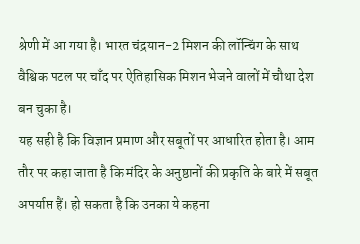श्रेणी में आ गया है। भारत चंद्रयान-2 मिशन की लॉन्चिंग के साथ वैश्विक पटल पर चाँद पर ऐतिहासिक मिशन भेजने वालों में चौथा देश बन चुका है।
यह सही है कि विज्ञान प्रमाण और सबूतों पर आधारित होता है। आम तौर पर कहा जाता है कि मंदिर के अनुष्ठानों की प्रकृति के बारे में सबूत अपर्याप्त हैं। हो सकता है कि उनका ये कहना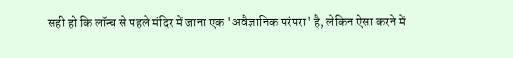सही हो कि लॉन्च से पहले मंदिर में जाना एक 'अवैज्ञानिक परंपरा' है, लेकिन ऐसा करने में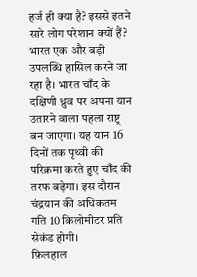हर्ज ही क्या है? इससे इतने सारे लोग परेशान क्यों हैं?
भारत एक और बड़ी उपलब्धि हासिल करने जा रहा है। भारत चाँद के दक्षिणी ध्रुव पर अपना यान उतारने वाला पहला राष्ट्र बन जाएगा। यह यान 16 दिनों तक पृथ्वी की परिक्रमा करते हुए चाँद की तरफ बढ़ेगा। इस दौरान चंद्रयान की अधिकतम गति 10 किलोमीटर प्रति सेकंड होगी।
फ़िलहाल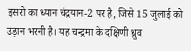इसरो का ध्यान चंद्रयान-2 पर है, जिसे 15 जुलाई को उड़ान भरनी है। यह चन्द्रमा के दक्षिणी ध्रुव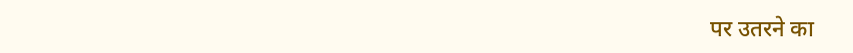पर उतरने का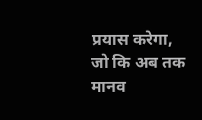प्रयास करेगा, जो कि अब तक मानव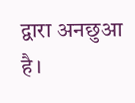द्वारा अनछुआ है।